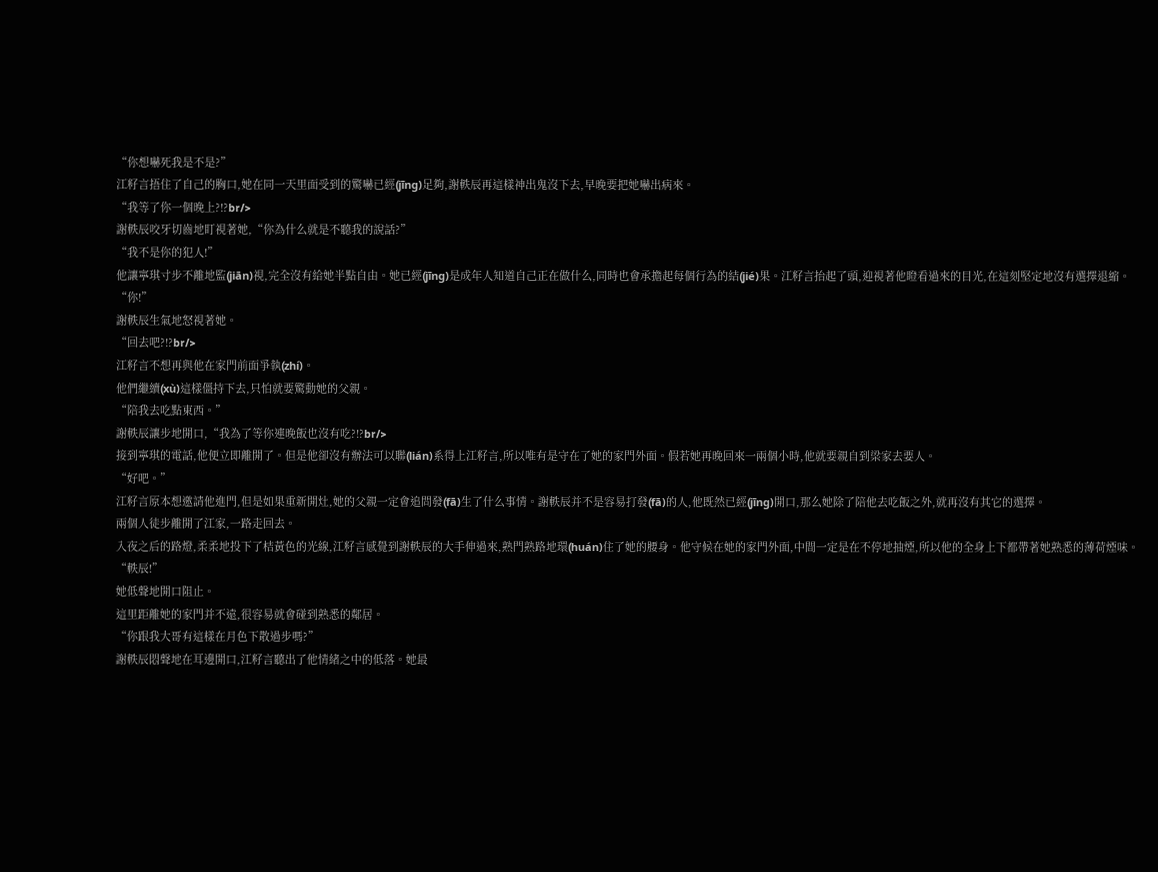“你想嚇死我是不是?”
江籽言捂住了自己的胸口,她在同一天里面受到的驚嚇已經(jīng)足夠,謝軼辰再這樣神出鬼沒下去,早晚要把她嚇出病來。
“我等了你一個晚上?!?br/>
謝軼辰咬牙切齒地盯視著她,“你為什么就是不聽我的說話?”
“我不是你的犯人!”
他讓寧琪寸步不離地監(jiān)視,完全沒有給她半點自由。她已經(jīng)是成年人知道自己正在做什么,同時也會承擔起每個行為的結(jié)果。江籽言抬起了頭,迎視著他瞪看過來的目光,在這刻堅定地沒有選擇退縮。
“你!”
謝軼辰生氣地怒視著她。
“回去吧?!?br/>
江籽言不想再與他在家門前面爭執(zhí)。
他們繼續(xù)這樣僵持下去,只怕就要驚動她的父親。
“陪我去吃點東西。”
謝軼辰讓步地開口,“我為了等你連晚飯也沒有吃?!?br/>
接到寧琪的電話,他便立即離開了。但是他卻沒有辦法可以聯(lián)系得上江籽言,所以唯有是守在了她的家門外面。假若她再晚回來一兩個小時,他就要親自到梁家去要人。
“好吧。”
江籽言原本想邀請他進門,但是如果重新開灶,她的父親一定會追問發(fā)生了什么事情。謝軼辰并不是容易打發(fā)的人,他既然已經(jīng)開口,那么她除了陪他去吃飯之外,就再沒有其它的選擇。
兩個人徒步離開了江家,一路走回去。
入夜之后的路燈,柔柔地投下了桔黃色的光線,江籽言感覺到謝軼辰的大手伸過來,熟門熟路地環(huán)住了她的腰身。他守候在她的家門外面,中間一定是在不停地抽煙,所以他的全身上下都帶著她熟悉的薄荷煙味。
“軼辰!”
她低聲地開口阻止。
這里距離她的家門并不遠,很容易就會碰到熟悉的鄰居。
“你跟我大哥有這樣在月色下散過步嗎?”
謝軼辰悶聲地在耳邊開口,江籽言聽出了他情緒之中的低落。她最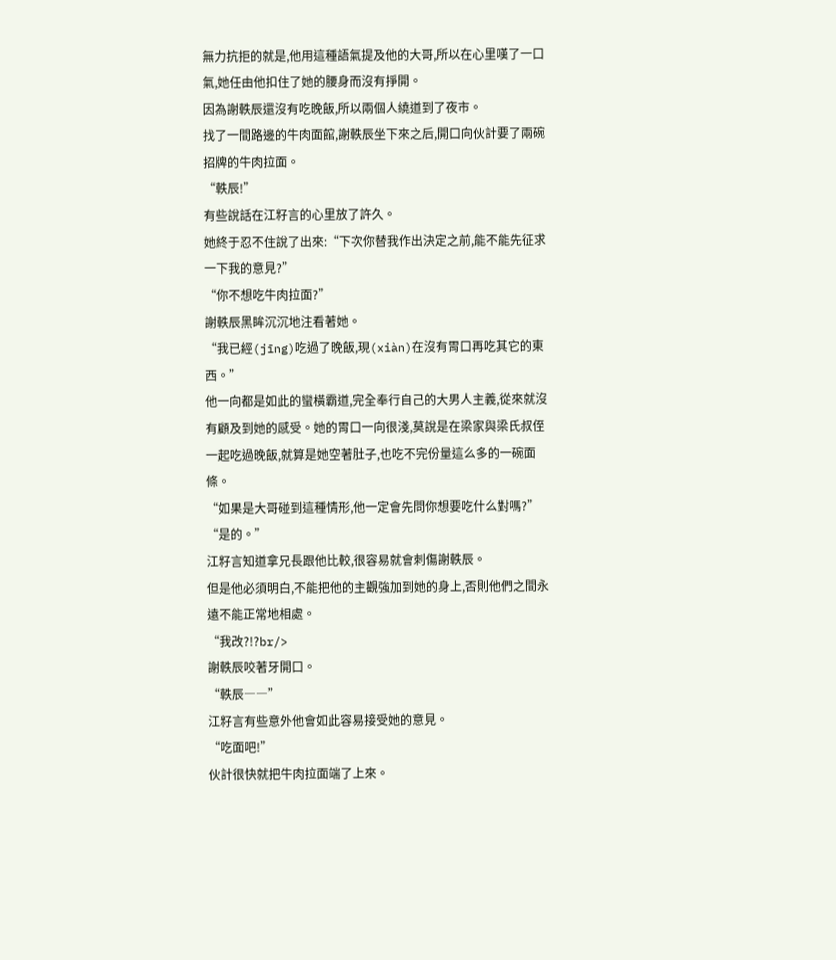無力抗拒的就是,他用這種語氣提及他的大哥,所以在心里嘆了一口氣,她任由他扣住了她的腰身而沒有掙開。
因為謝軼辰還沒有吃晚飯,所以兩個人繞道到了夜市。
找了一間路邊的牛肉面館,謝軼辰坐下來之后,開口向伙計要了兩碗招牌的牛肉拉面。
“軼辰!”
有些說話在江籽言的心里放了許久。
她終于忍不住說了出來:“下次你替我作出決定之前,能不能先征求一下我的意見?”
“你不想吃牛肉拉面?”
謝軼辰黑眸沉沉地注看著她。
“我已經(jīng)吃過了晚飯,現(xiàn)在沒有胃口再吃其它的東西。”
他一向都是如此的蠻橫霸道,完全奉行自己的大男人主義,從來就沒有顧及到她的感受。她的胃口一向很淺,莫說是在梁家與梁氏叔侄一起吃過晚飯,就算是她空著肚子,也吃不完份量這么多的一碗面條。
“如果是大哥碰到這種情形,他一定會先問你想要吃什么對嗎?”
“是的。”
江籽言知道拿兄長跟他比較,很容易就會刺傷謝軼辰。
但是他必須明白,不能把他的主觀強加到她的身上,否則他們之間永遠不能正常地相處。
“我改?!?br/>
謝軼辰咬著牙開口。
“軼辰――”
江籽言有些意外他會如此容易接受她的意見。
“吃面吧!”
伙計很快就把牛肉拉面端了上來。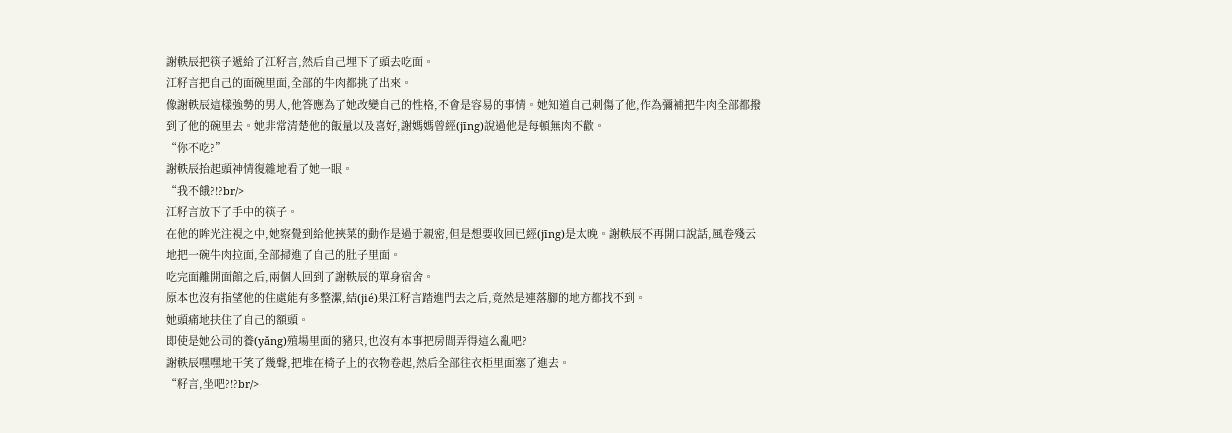謝軼辰把筷子遞給了江籽言,然后自己埋下了頭去吃面。
江籽言把自己的面碗里面,全部的牛肉都挑了出來。
像謝軼辰這樣強勢的男人,他答應為了她改變自己的性格,不會是容易的事情。她知道自己刺傷了他,作為彌補把牛肉全部都撥到了他的碗里去。她非常清楚他的飯量以及喜好,謝媽媽曾經(jīng)說過他是每頓無肉不歡。
“你不吃?”
謝軼辰抬起頭神情復雜地看了她一眼。
“我不餓?!?br/>
江籽言放下了手中的筷子。
在他的眸光注視之中,她察覺到給他挾菜的動作是過于親密,但是想要收回已經(jīng)是太晚。謝軼辰不再開口說話,風卷殘云地把一碗牛肉拉面,全部掃進了自己的肚子里面。
吃完面離開面館之后,兩個人回到了謝軼辰的單身宿舍。
原本也沒有指望他的住處能有多整潔,結(jié)果江籽言踏進門去之后,竟然是連落腳的地方都找不到。
她頭痛地扶住了自己的額頭。
即使是她公司的養(yǎng)殖場里面的豬只,也沒有本事把房間弄得這么亂吧?
謝軼辰嘿嘿地干笑了幾聲,把堆在椅子上的衣物卷起,然后全部往衣柜里面塞了進去。
“籽言,坐吧?!?br/>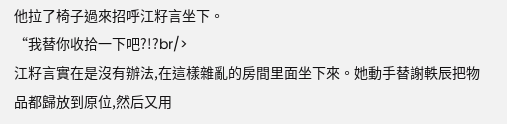他拉了椅子過來招呼江籽言坐下。
“我替你收拾一下吧?!?br/>
江籽言實在是沒有辦法,在這樣雜亂的房間里面坐下來。她動手替謝軼辰把物品都歸放到原位,然后又用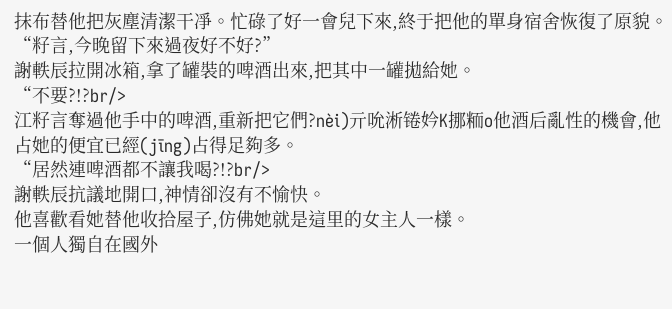抹布替他把灰塵清潔干凈。忙碌了好一會兒下來,終于把他的單身宿舍恢復了原貌。
“籽言,今晚留下來過夜好不好?”
謝軼辰拉開冰箱,拿了罐裝的啤酒出來,把其中一罐拋給她。
“不要?!?br/>
江籽言奪過他手中的啤酒,重新把它們?nèi)亓吮淅锩妗K挪粫o他酒后亂性的機會,他占她的便宜已經(jīng)占得足夠多。
“居然連啤酒都不讓我喝?!?br/>
謝軼辰抗議地開口,神情卻沒有不愉快。
他喜歡看她替他收拾屋子,仿佛她就是這里的女主人一樣。
一個人獨自在國外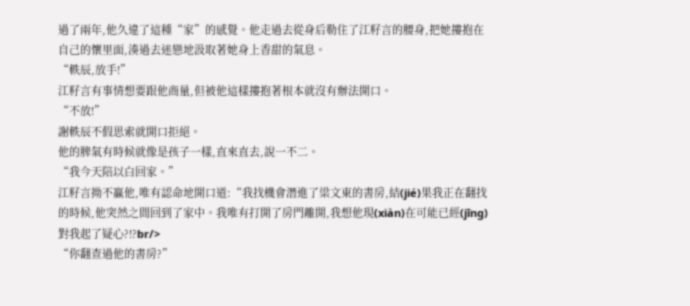過了兩年,他久違了這種“家”的感覺。他走過去從身后勒住了江籽言的腰身,把她摟抱在自己的懷里面,湊過去迷戀地汲取著她身上香甜的氣息。
“軼辰,放手!”
江籽言有事情想要跟他商量,但被他這樣摟抱著根本就沒有辦法開口。
“不放!”
謝軼辰不假思索就開口拒絕。
他的脾氣有時候就像是孩子一樣,直來直去,說一不二。
“我今天陪以白回家。”
江籽言拗不贏他,唯有認命地開口道:“我找機會潛進了梁文東的書房,結(jié)果我正在翻找的時候,他突然之間回到了家中。我唯有打開了房門離開,我想他現(xiàn)在可能已經(jīng)對我起了疑心?!?br/>
“你翻查過他的書房?”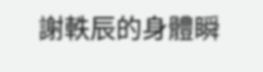謝軼辰的身體瞬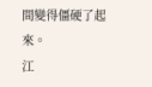間變得僵硬了起來。
江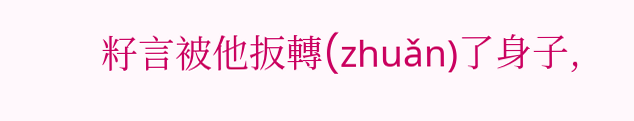籽言被他扳轉(zhuǎn)了身子,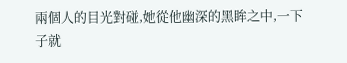兩個人的目光對碰,她從他幽深的黑眸之中,一下子就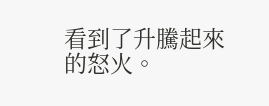看到了升騰起來的怒火。